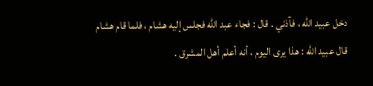دخل عبيد الله ، فآذني . قال : فجاء عبد الله فجلس إليه هشام ، فلما قام هشام
قال عبيد الله : هذا يرى اليوم ، أنه أعلم أهل المشرق .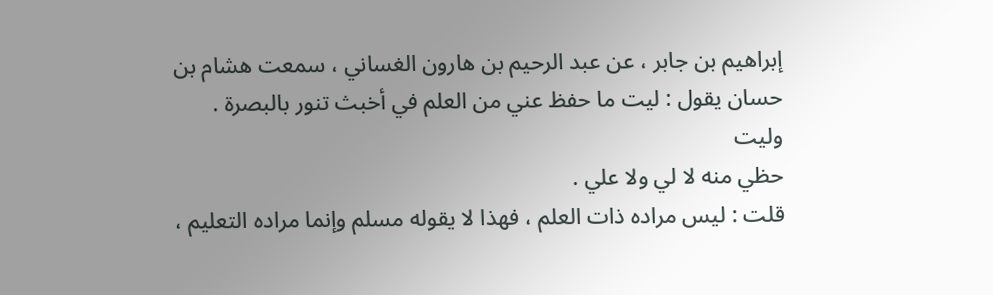إبراهيم بن جابر ، عن عبد الرحيم بن هارون الغساني ، سمعت هشام بن
حسان يقول : ليت ما حفظ عني من العلم في أخبث تنور بالبصرة . وليت
حظي منه لا لي ولا علي .
قلت : ليس مراده ذات العلم ، فهذا لا يقوله مسلم وإنما مراده التعليم ،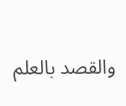والقصد بالعلم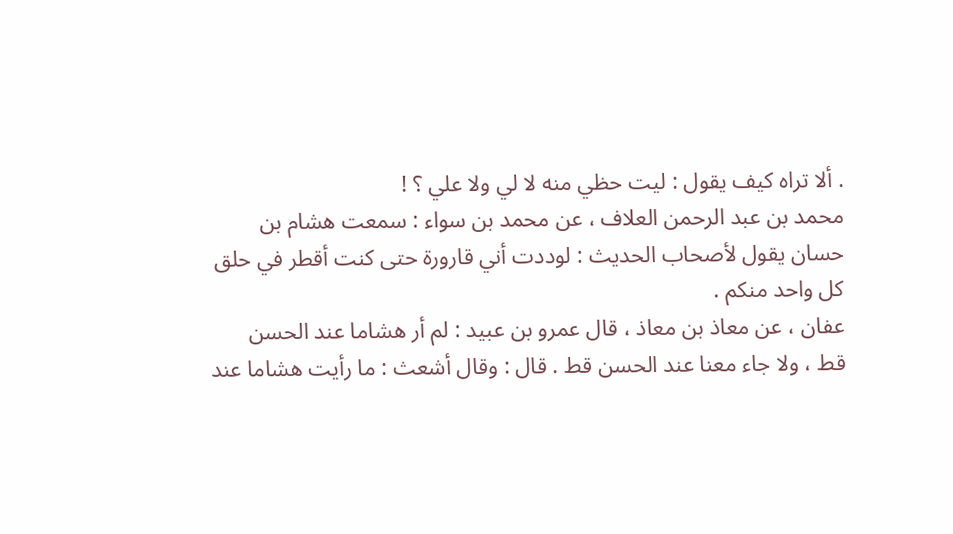. ألا تراه كيف يقول : ليت حظي منه لا لي ولا علي ؟ !
محمد بن عبد الرحمن العلاف ، عن محمد بن سواء : سمعت هشام بن
حسان يقول لأصحاب الحديث : لوددت أني قارورة حتى كنت أقطر في حلق
كل واحد منكم .
عفان ، عن معاذ بن معاذ ، قال عمرو بن عبيد : لم أر هشاما عند الحسن
قط ، ولا جاء معنا عند الحسن قط . قال : وقال أشعث : ما رأيت هشاما عند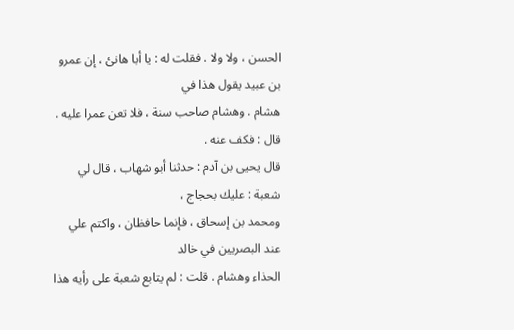الحسن ، ولا ولا . فقلت له : يا أبا هانئ ، إن عمرو بن عبيد يقول هذا في
هشام . وهشام صاحب سنة ، فلا تعن عمرا عليه . قال : فكف عنه .
قال يحيى بن آدم : حدثنا أبو شهاب ، قال لي شعبة : عليك بحجاج ،
ومحمد بن إسحاق ، فإنما حافظان ، واكتم علي عند البصريين في خالد
الحذاء وهشام . قلت : لم يتابع شعبة على رأيه هذا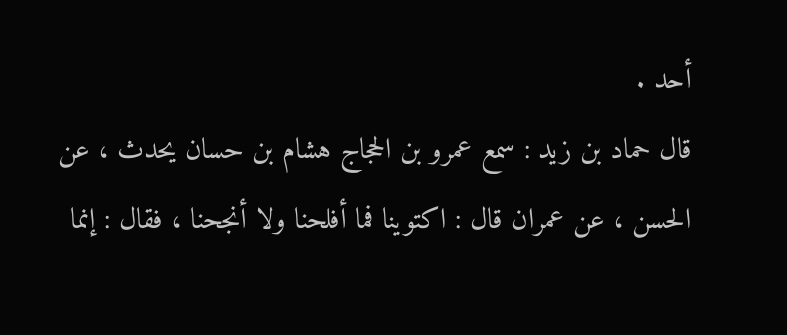أحد .
قال حماد بن زيد : سمع عمرو بن الحجاج هشام بن حسان يحدث ، عن
الحسن ، عن عمران قال : اكتوينا فما أفلحنا ولا أنجحنا ، فقال : إنما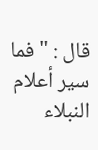قال : " فما
سير أعلام النبلاء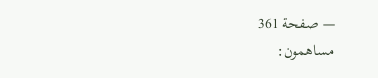— صفحة 361
مساهمون: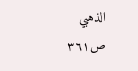الذهبي
ص٣٦١